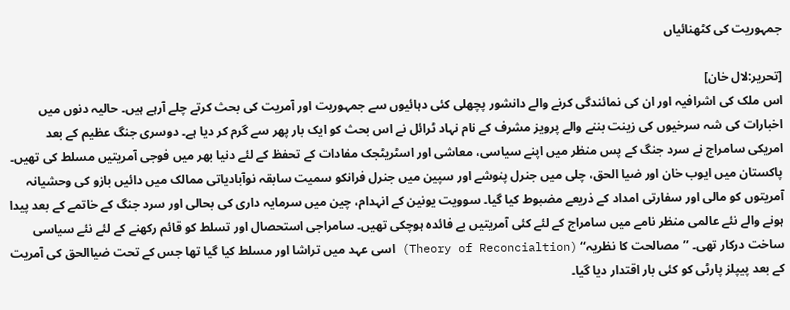جمہوریت کی کٹھنائیاں

[تحریر:لال خان]
اس ملک کی اشرافیہ اور ان کی نمائندگی کرنے والے دانشور پچھلی کئی دہائیوں سے جمہوریت اور آمریت کی بحث کرتے چلے آرہے ہیں۔ حالیہ دنوں میں اخبارات کی شہ سرخیوں کی زینت بننے والے پرویز مشرف کے نام نہاد ٹرائل نے اس بحث کو ایک بار پھر سے گرم کر دیا ہے۔ دوسری جنگ عظیم کے بعد امریکی سامراج نے سرد جنگ کے پس منظر میں اپنے سیاسی، معاشی اور اسٹریٹجک مفادات کے تحفظ کے لئے دنیا بھر میں فوجی آمریتیں مسلط کی تھیں۔ پاکستان میں ایوب خان اور ضیا الحق، چلی میں جنرل پنوشے اور سپین میں جنرل فرانکو سمیت سابقہ نوآبادیاتی ممالک میں دائیں بازو کی وحشیانہ آمریتوں کو مالی اور سفارتی امداد کے ذریعے مضبوط کیا گیا۔ سوویت یونین کے انہدام، چین میں سرمایہ داری کی بحالی اور سرد جنگ کے خاتمے کے بعد پیدا ہونے والے نئے عالمی منظر نامے میں سامراج کے لئے کئی آمریتیں بے فائدہ ہوچکی تھیں۔ سامراجی استحصال اور تسلط کو قائم رکھنے کے لئے نئے سیاسی ساخت درکار تھی۔ ’’مصالحت کا نظریہ‘‘ (Theory of Reconcialtion) اسی عہد میں تراشا اور مسلط کیا گیا تھا جس کے تحت ضیاالحق کی آمریت کے بعد پیپلز پارٹی کو کئی بار اقتدار دیا گیا۔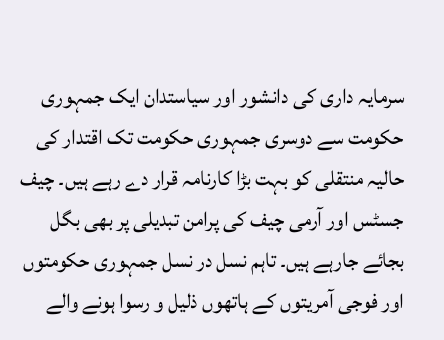سرمایہ داری کی دانشور اور سیاستدان ایک جمہوری حکومت سے دوسری جمہوری حکومت تک اقتدار کی حالیہ منتقلی کو بہت بڑا کارنامہ قرار دے رہے ہیں۔ چیف جسٹس اور آرمی چیف کی پرامن تبدیلی پر بھی بگل بجائے جارہے ہیں۔ تاہم نسل در نسل جمہوری حکومتوں اور فوجی آمریتوں کے ہاتھوں ذلیل و رسوا ہونے والے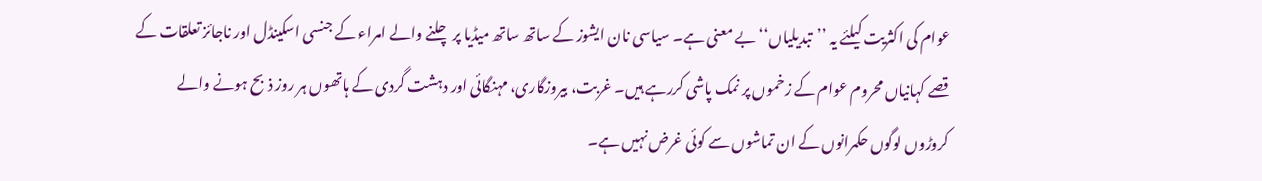عوام کی اکثریت کیلئے یہ ’’تبدیلیاں‘‘ بے معنی ہے۔ سیاسی نان ایشوز کے ساتھ ساتھ میڈیا پر چلنے والے امراء کے جنسی اسکینڈل اور ناجائز تعلقات کے قصے کہانیاں محروم عوام کے زخموں پر نمک پاشی کررہے ہیں۔ غربت، بیروزگاری، مہنگائی اور دہشت گردی کے ہاتھوں ہر روز ذبح ہونے والے کروڑوں لوگوں حکمرانوں کے ان تماشوں سے کوئی غرض نہیں ہے۔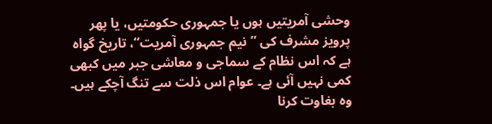وحشی آمریتیں ہوں یا جمہوری حکومتیں، یا پھر پرویز مشرف کی ’’نیم جمہوری آمریت‘‘، تاریخ گواہ ہے کہ اس نظام کے سماجی و معاشی جبر میں کبھی کمی نہیں آئی ہے۔ عوام اس ذلت سے تنگ آچکے ہیں۔ وہ بغاوت کرنا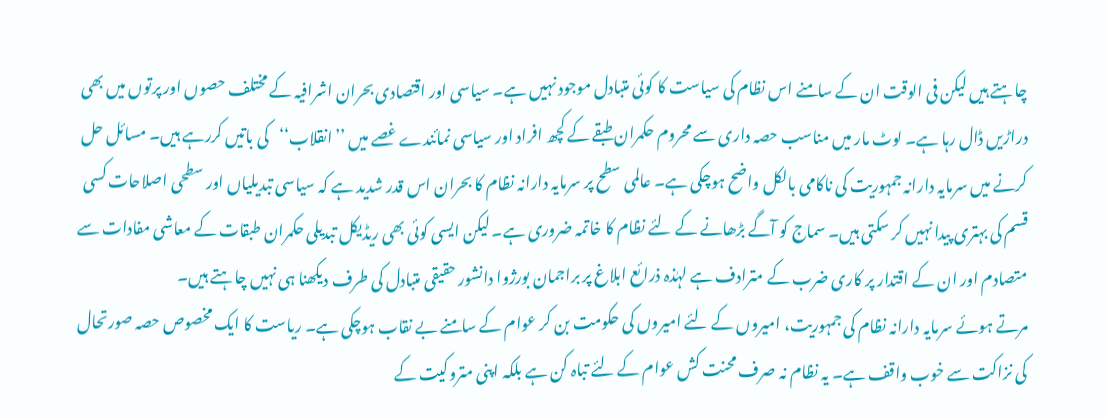چاہتے ہیں لیکن فی الوقت ان کے سامنے اس نظام کی سیاست کا کوئی متبادل موجود نہیں ہے۔ سیاسی اور اقتصادی بحران اشرافیہ کے مختلف حصوں اور پرتوں میں بھی دراڑیں ڈال رہا ہے۔ لوٹ مار میں مناسب حصہ داری سے محروم حکمران طبقے کے کچھ افراد اور سیاسی نمائندے غصے میں ’’انقلاب‘‘کی باتیں کررہے ہیں۔ مسائل حل کرنے میں سرمایہ دارانہ جمہوریت کی ناکامی بالکل واضح ہوچکی ہے۔ عالمی سطح پر سرمایہ دارانہ نظام کا بحران اس قدر شدید ہے کہ سیاسی تبدیلیاں اور سطحی اصلاحات کسی قسم کی بہتری پیدا نہیں کر سکتی ہیں۔ سماج کو آگے بڑھانے کے لئے نظام کا خاتمہ ضروری ہے۔ لیکن ایسی کوئی بھی ریڈیکل تبدیلی حکمران طبقات کے معاشی مفادات سے متصادم اور ان کے اقتدار پر کاری ضرب کے مترادف ہے لہٰذہ ذرائع ابلاغ پر براجمان بورژوا دانشور حقیقی متبادل کی طرف دیکھنا ہی نہیں چاہتے ہیں۔
مرتے ہوئے سرمایہ دارانہ نظام کی جمہوریت، امیروں کے لئے امیروں کی حکومت بن کر عوام کے سامنے بے نقاب ہوچکی ہے۔ ریاست کا ایک مخصوص حصہ صورتحال کی نزاکت سے خوب واقف ہے۔ یہ نظام نہ صرف محنت کش عوام کے لئے تباہ کن ہے بلکہ اپنی متروکیت کے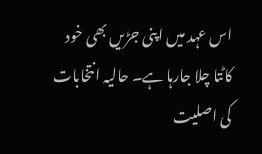اس عہد میں اپنی جڑیں بھی خود کاٹتا چلا جارہا ہے۔ حالیہ انتخابات کی اصلیت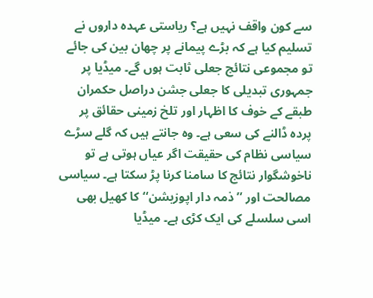سے کون واقف نہیں ہے؟ ریاستی عہدہ داروں نے تسلیم کیا ہے کہ بڑے پیمانے پر چھان بین کی جائے تو مجموعی نتائج جعلی ثابت ہوں گے۔ میڈیا پر جمہوری تبدیلی کا جعلی جشن دراصل حکمران طبقے کے خوف کا اظہار اور تلخ زمینی حقائق پر پردہ ڈالنے کی سعی ہے۔ وہ جانتے ہیں کہ گلے سڑے سیاسی نظام کی حقیقت اگر عیاں ہوتی ہے تو ناخوشگوار نتائج کا سامنا کرنا پڑ سکتا ہے۔ سیاسی مصالحت اور ’’ذمہ دار اپوزیشن‘‘ کا کھیل بھی اسی سلسلے کی ایک کڑی ہے۔ میڈیا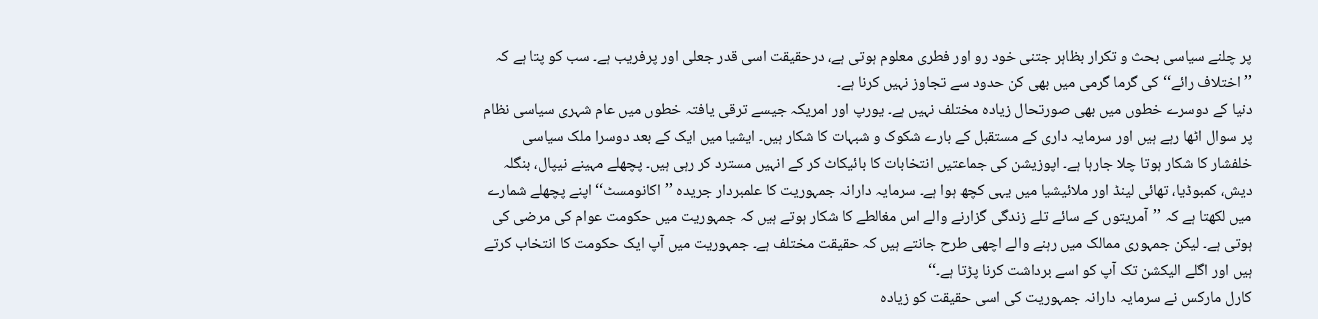پر چلنے سیاسی بحث و تکرار بظاہر جتنی خود رو اور فطری معلوم ہوتی ہے، درحقیقت اسی قدر جعلی اور پرفریب ہے۔ سب کو پتا ہے کہ ’’اختلاف رائے‘‘ کی گرما گرمی میں بھی کن حدود سے تجاوز نہیں کرنا ہے۔
دنیا کے دوسرے خطوں میں بھی صورتحال زیادہ مختلف نہیں ہے۔ یورپ اور امریکہ جیسے ترقی یافتہ خطوں میں عام شہری سیاسی نظام پر سوال اٹھا رہے ہیں اور سرمایہ داری کے مستقبل کے بارے شکوک و شبہات کا شکار ہیں۔ ایشیا میں ایک کے بعد دوسرا ملک سیاسی خلفشار کا شکار ہوتا چلا جارہا ہے۔ اپوزیشن کی جماعتیں انتخابات کا بائیکاٹ کر کے انہیں مسترد کر رہی ہیں۔ پچھلے مہینے نیپال، بنگلہ دیش، کمبوڈیا، تھائی لینڈ اور ملائیشیا میں یہی کچھ ہوا ہے۔ سرمایہ دارانہ جمہوریت کا علمبردار جریدہ ’’اکانومسٹ‘‘ اپنے پچھلے شمارے میں لکھتا ہے کہ ’’آمریتوں کے سائے تلے زندگی گزارنے والے اس مغالطے کا شکار ہوتے ہیں کہ جمہوریت میں حکومت عوام کی مرضی کی ہوتی ہے۔ لیکن جمہوری ممالک میں رہنے والے اچھی طرح جانتے ہیں کہ حقیقت مختلف ہے۔ جمہوریت میں آپ ایک حکومت کا انتخاب کرتے ہیں اور اگلے الیکشن تک آپ کو اسے برداشت کرنا پڑتا ہے۔‘‘
کارل مارکس نے سرمایہ دارانہ جمہوریت کی اسی حقیقت کو زیادہ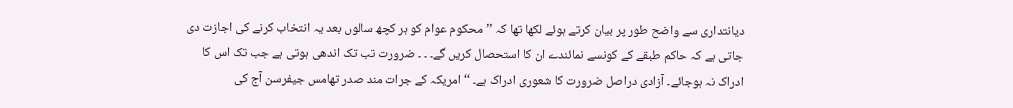دیانتداری سے واضح طور پر بیان کرتے ہوئے لکھا تھا کہ ’’محکوم عوام کو ہر کچھ سالوں بعد یہ انتخاب کرنے کی اجازت دی جاتی ہے کہ حاکم طبقے کے کونسے نمائندے ان کا استحصال کریں گے۔ ۔ ۔ ضرورت تب تک اندھی ہوتی ہے جب تک اس کا ادراک نہ ہوجائے۔ آزادی دراصل ضرورت کا شعوری ادراک ہے۔ ‘‘ امریکہ کے جرات مند صدر تھامس جیفرسن آج کی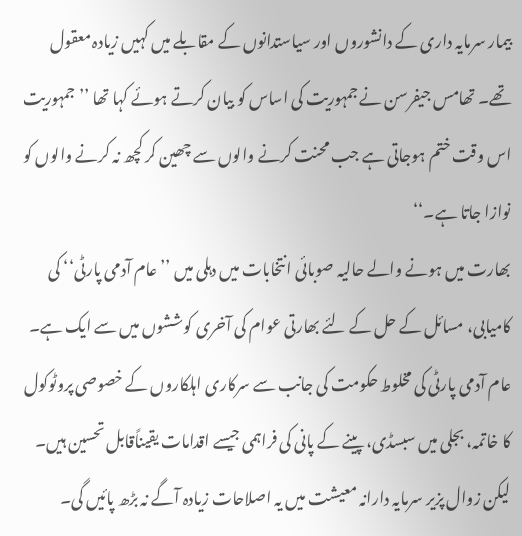بیمار سرمایہ داری کے دانشوروں اور سیاستدانوں کے مقابلے میں کہیں زیادہ معقول تھے۔ تھامس جیفرسن نے جمہوریت کی اساس کو بیان کرتے ہوئے کہا تھا ’’جمہوریت اس وقت ختم ہوجاتی ہے جب محنت کرنے والوں سے چھین کر کچھ نہ کرنے والوں کو نوازا جاتا ہے۔‘‘
بھارت میں ہونے والے حالیہ صوبائی انتخابات میں دہلی میں ’’عام آدمی پارٹی‘‘ کی کامیابی، مسائل کے حل کے لئے بھارتی عوام کی آخری کوششوں میں سے ایک ہے۔ عام آدمی پارٹی کی مخلوط حکومت کی جانب سے سرکاری اہلکاروں کے خصوصی پروٹوکول کا خاتمہ، بجلی میں سبسڈی، پینے کے پانی کی فراہمی جیسے اقدامات یقیناًقابل تحسین ہیں۔ لیکن زوال پزیر سرمایہ دارانہ معیشت میں یہ اصلاحات زیادہ آگے نہ بڑھ پائیں گی۔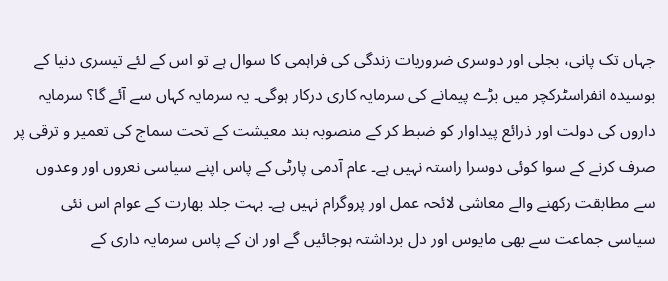جہاں تک پانی، بجلی اور دوسری ضروریات زندگی کی فراہمی کا سوال ہے تو اس کے لئے تیسری دنیا کے بوسیدہ انفراسٹرکچر میں بڑے پیمانے کی سرمایہ کاری درکار ہوگی۔ یہ سرمایہ کہاں سے آئے گا؟ سرمایہ داروں کی دولت اور ذرائع پیداوار کو ضبط کر کے منصوبہ بند معیشت کے تحت سماج کی تعمیر و ترقی پر صرف کرنے کے سوا کوئی دوسرا راستہ نہیں ہے۔ عام آدمی پارٹی کے پاس اپنے سیاسی نعروں اور وعدوں سے مطابقت رکھنے والے معاشی لائحہ عمل اور پروگرام نہیں ہے۔ بہت جلد بھارت کے عوام اس نئی سیاسی جماعت سے بھی مایوس اور دل برداشتہ ہوجائیں گے اور ان کے پاس سرمایہ داری کے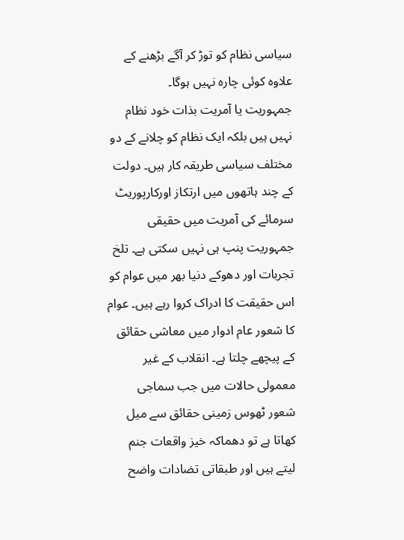سیاسی نظام کو توڑ کر آگے بڑھنے کے علاوہ کوئی چارہ نہیں ہوگا۔
جمہوریت یا آمریت بذات خود نظام نہیں ہیں بلکہ ایک نظام کو چلانے کے دو مختلف سیاسی طریقہ کار ہیں۔ دولت کے چند ہاتھوں میں ارتکاز اورکارپوریٹ سرمائے کی آمریت میں حقیقی جمہوریت پنپ ہی نہیں سکتی ہے۔ تلخ تجربات اور دھوکے دنیا بھر میں عوام کو اس حقیقت کا ادراک کروا رہے ہیں۔ عوام کا شعور عام ادوار میں معاشی حقائق کے پیچھے چلتا ہے۔ انقلاب کے غیر معمولی حالات میں جب سماجی شعور ٹھوس زمینی حقائق سے میل کھاتا ہے تو دھماکہ خیز واقعات جنم لیتے ہیں اور طبقاتی تضادات واضح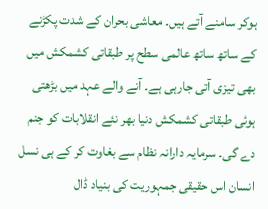ہوکر سامنے آتے ہیں۔ معاشی بحران کے شدت پکڑنے کے ساتھ ساتھ عالمی سطح پر طبقاتی کشمکش میں بھی تیزی آتی جارہی ہے۔ آنے والے عہد میں بڑھتی ہوئی طبقاتی کشمکش دنیا بھر نئے انقلابات کو جنم دے گی۔ سرمایہ دارانہ نظام سے بغاوت کر کے ہی نسل انسان اس حقیقی جمہوریت کی بنیاد ڈال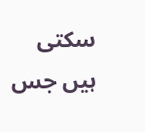سکتی ہیں جس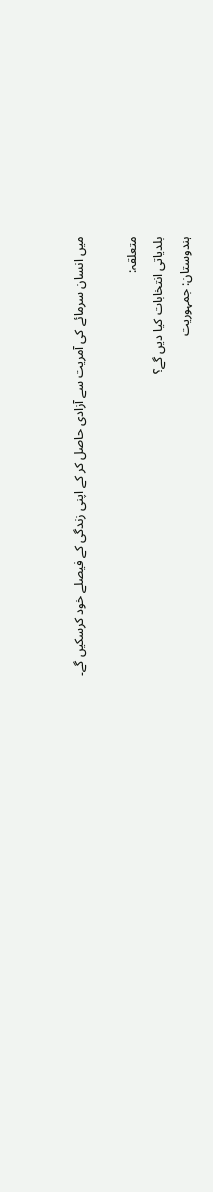میں انسان سرمائے کی آمریت سے آزادی حاصل کر کے اپنی زندگی کے فیصلے خود کرسکیں گے۔

متعلقہ:
بلدیاتی انتخابات کیا دیں گے؟
ہندوستان: جمہوریت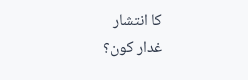کا انتشار
غدار کون؟